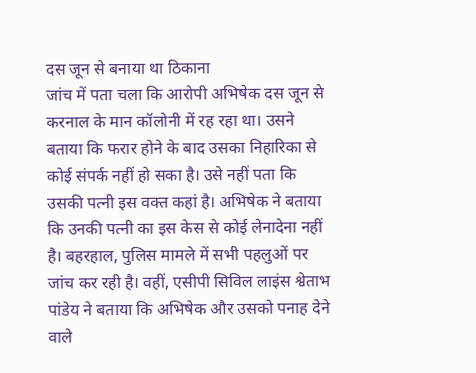दस जून से बनाया था ठिकाना
जांच में पता चला कि आरोपी अभिषेक दस जून से करनाल के मान कॉलोनी में रह रहा था। उसने बताया कि फरार होने के बाद उसका निहारिका से कोई संपर्क नहीं हो सका है। उसे नहीं पता कि उसकी पत्नी इस वक्त कहां है। अभिषेक ने बताया कि उनकी पत्नी का इस केस से कोई लेनादेना नहीं है। बहरहाल, पुलिस मामले में सभी पहलुओं पर जांच कर रही है। वहीं, एसीपी सिविल लाइंस श्वेताभ पांडेय ने बताया कि अभिषेक और उसको पनाह देने वाले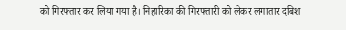को गिरफ्तार कर लिया गया है। निहारिका की गिरफ्तारी को लेकर लगातार दबिश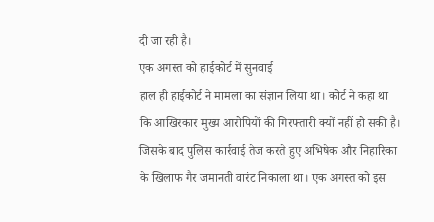दी जा रही है।
एक अगस्त को हाईकोर्ट में सुनवाई
हाल ही हाईकोर्ट ने मामला का संज्ञान लिया था। कोर्ट ने कहा था कि आखिरकार मुख्य आरोपियों की गिरफ्तारी क्यों नहीं हो सकी है। जिसके बाद पुलिस कार्रवाई तेज करते हुए अभिषेक और निहारिका के खिलाफ गैर जमानती वारंट निकाला था। एक अगस्त को इस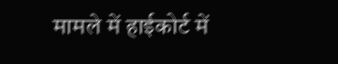मामले में हाईकोर्ट में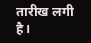तारीख लगी है।